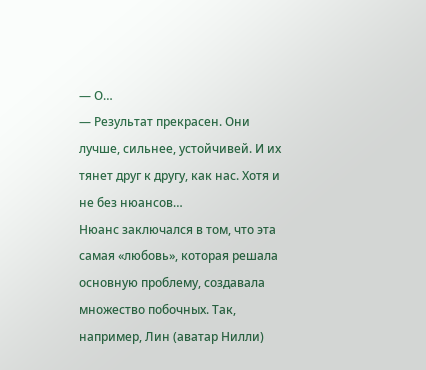— О…
— Результат прекрасен. Они лучше, сильнее, устойчивей. И их тянет друг к другу, как нас. Хотя и не без нюансов…
Нюанс заключался в том, что эта самая «любовь», которая решала основную проблему, создавала множество побочных. Так, например, Лин (аватар Нилли)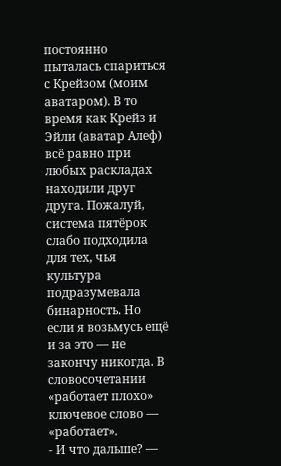постоянно пыталась спариться с Крейзом (моим аватаром). В то время как Крейз и Эйли (аватар Алеф) всё равно при любых раскладах находили друг друга. Пожалуй, система пятёрок слабо подходила для тех, чья культура подразумевала бинарность. Но если я возьмусь ещё и за это — не закончу никогда. В словосочетании «работает плохо» ключевое слово — «работает».
- И что дальше? —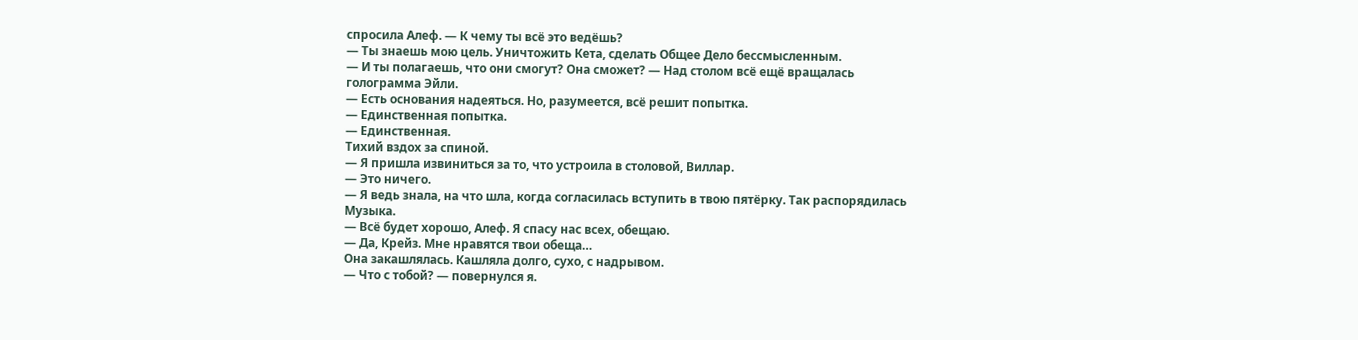спросила Алеф. — К чему ты всё это ведёшь?
— Ты знаешь мою цель. Уничтожить Кета, сделать Общее Дело бессмысленным.
— И ты полагаешь, что они смогут? Она сможет? — Над столом всё ещё вращалась голограмма Эйли.
— Есть основания надеяться. Но, разумеется, всё решит попытка.
— Единственная попытка.
— Единственная.
Тихий вздох за спиной.
— Я пришла извиниться за то, что устроила в столовой, Виллар.
— Это ничего.
— Я ведь знала, на что шла, когда согласилась вступить в твою пятёрку. Так распорядилась Музыка.
— Всё будет хорошо, Алеф. Я спасу нас всех, обещаю.
— Да, Крейз. Мне нравятся твои обеща…
Она закашлялась. Кашляла долго, сухо, с надрывом.
— Что с тобой? — повернулся я.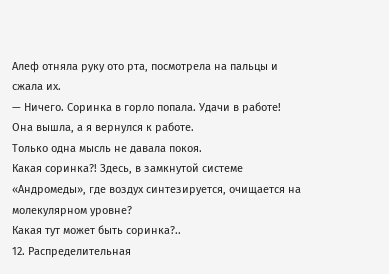Алеф отняла руку ото рта, посмотрела на пальцы и сжала их.
— Ничего. Соринка в горло попала. Удачи в работе!
Она вышла, а я вернулся к работе.
Только одна мысль не давала покоя.
Какая соринка?! Здесь, в замкнутой системе «Андромеды», где воздух синтезируется, очищается на молекулярном уровне?
Какая тут может быть соринка?..
12. Распределительная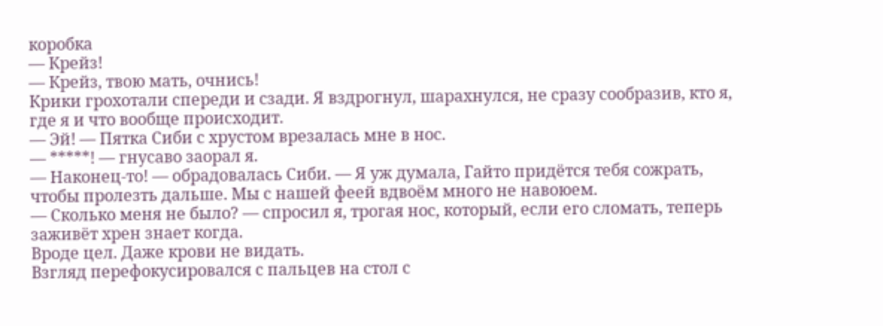коробка
— Крейз!
— Крейз, твою мать, очнись!
Крики грохотали спереди и сзади. Я вздрогнул, шарахнулся, не сразу сообразив, кто я, где я и что вообще происходит.
— Эй! — Пятка Сиби с хрустом врезалась мне в нос.
— *****! — гнусаво заорал я.
— Наконец-то! — обрадовалась Сиби. — Я уж думала, Гайто придётся тебя сожрать, чтобы пролезть дальше. Мы с нашей феей вдвоём много не навоюем.
— Сколько меня не было? — спросил я, трогая нос, который, если его сломать, теперь заживёт хрен знает когда.
Вроде цел. Даже крови не видать.
Взгляд перефокусировался с пальцев на стол с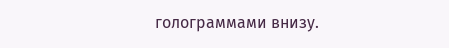голограммами внизу.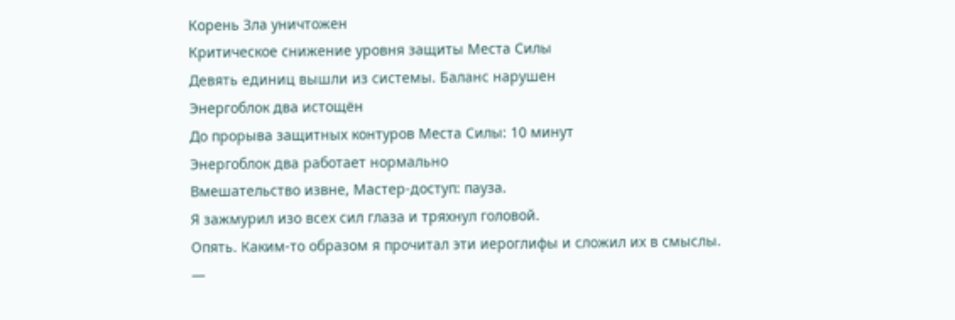Корень Зла уничтожен
Критическое снижение уровня защиты Места Силы
Девять единиц вышли из системы. Баланс нарушен
Энергоблок два истощён
До прорыва защитных контуров Места Силы: 10 минут
Энергоблок два работает нормально
Вмешательство извне, Мастер-доступ: пауза.
Я зажмурил изо всех сил глаза и тряхнул головой.
Опять. Каким-то образом я прочитал эти иероглифы и сложил их в смыслы.
—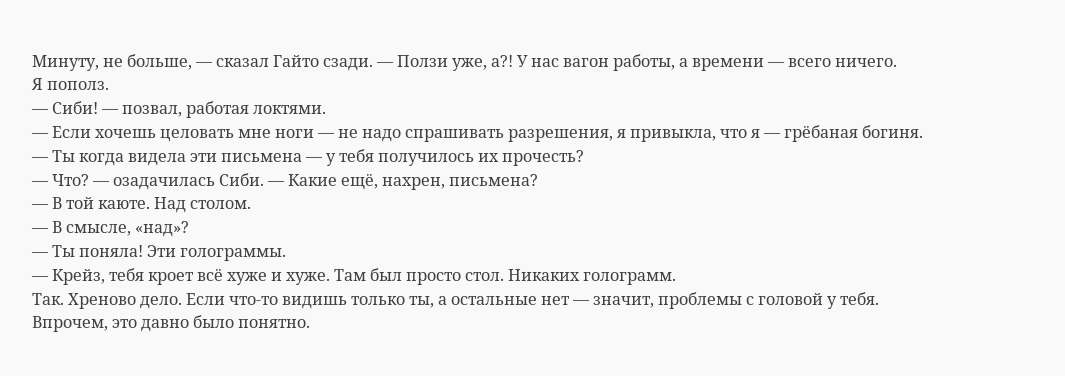Минуту, не больше, — сказал Гайто сзади. — Ползи уже, а?! У нас вагон работы, а времени — всего ничего.
Я пополз.
— Сиби! — позвал, работая локтями.
— Если хочешь целовать мне ноги — не надо спрашивать разрешения, я привыкла, что я — грёбаная богиня.
— Ты когда видела эти письмена — у тебя получилось их прочесть?
— Что? — озадачилась Сиби. — Какие ещё, нахрен, письмена?
— В той каюте. Над столом.
— В смысле, «над»?
— Ты поняла! Эти голограммы.
— Крейз, тебя кроет всё хуже и хуже. Там был просто стол. Никаких голограмм.
Так. Хреново дело. Если что-то видишь только ты, а остальные нет — значит, проблемы с головой у тебя. Впрочем, это давно было понятно.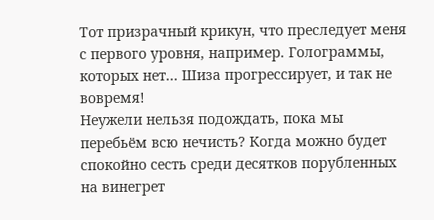Тот призрачный крикун, что преследует меня с первого уровня, например. Голограммы, которых нет… Шиза прогрессирует, и так не вовремя!
Неужели нельзя подождать, пока мы перебьём всю нечисть? Когда можно будет спокойно сесть среди десятков порубленных на винегрет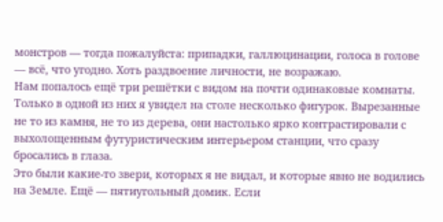монстров — тогда пожалуйста: припадки, галлюцинации, голоса в голове — всё, что угодно. Хоть раздвоение личности, не возражаю.
Нам попалось ещё три решётки с видом на почти одинаковые комнаты. Только в одной из них я увидел на столе несколько фигурок. Вырезанные не то из камня, не то из дерева, они настолько ярко контрастировали с выхолощенным футуристическим интерьером станции, что сразу бросались в глаза.
Это были какие-то звери, которых я не видал, и которые явно не водились на Земле. Ещё — пятиугольный домик. Если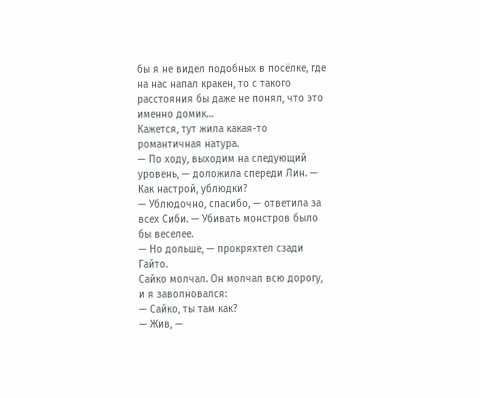бы я не видел подобных в посёлке, где на нас напал кракен, то с такого расстояния бы даже не понял, что это именно домик…
Кажется, тут жила какая-то романтичная натура.
— По ходу, выходим на следующий уровень, — доложила спереди Лин. — Как настрой, ублюдки?
— Ублюдочно, спасибо, — ответила за всех Сиби. — Убивать монстров было бы веселее.
— Но дольше, — прокряхтел сзади Гайто.
Сайко молчал. Он молчал всю дорогу, и я заволновался:
— Сайко, ты там как?
— Жив, —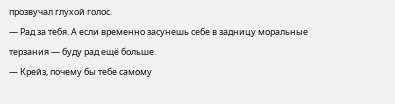прозвучал глухой голос.
— Рад за тебя. А если временно засунешь себе в задницу моральные терзания — буду рад ещё больше.
— Крейз, почему бы тебе самому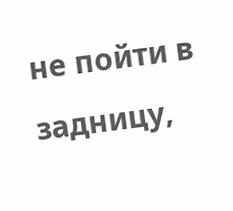не пойти в задницу,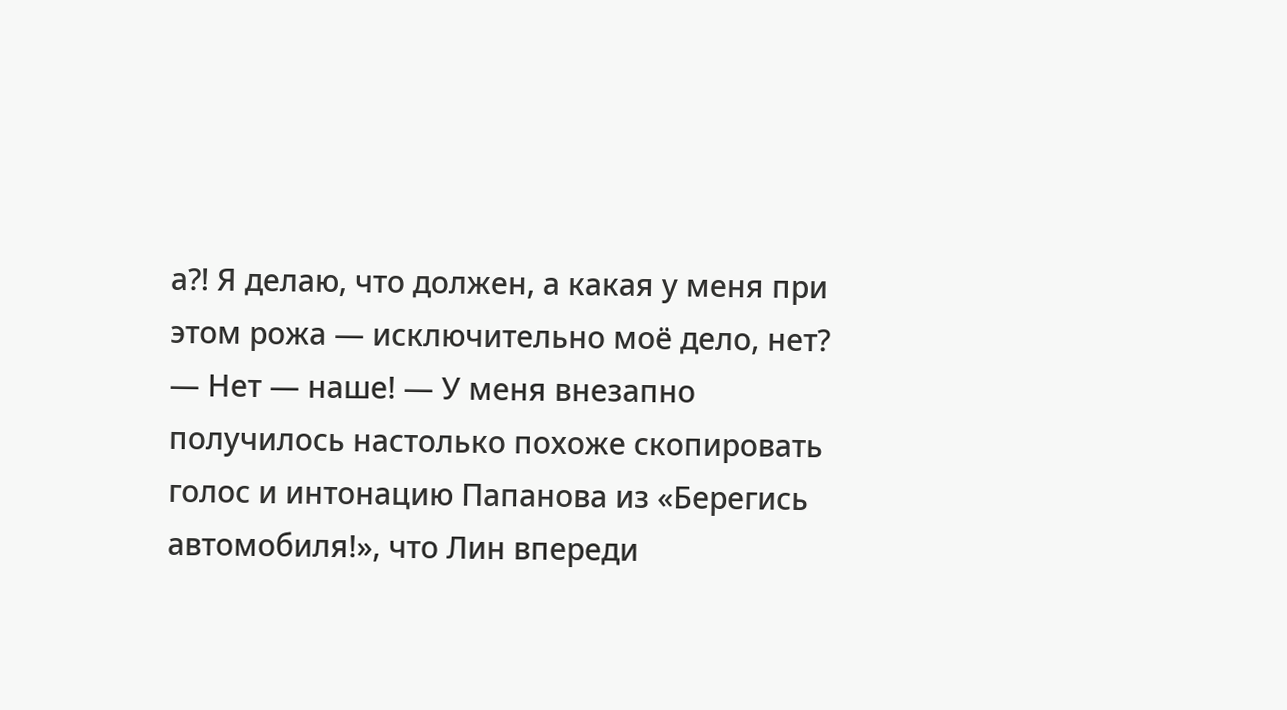а?! Я делаю, что должен, а какая у меня при этом рожа — исключительно моё дело, нет?
— Нет — наше! — У меня внезапно получилось настолько похоже скопировать голос и интонацию Папанова из «Берегись автомобиля!», что Лин впереди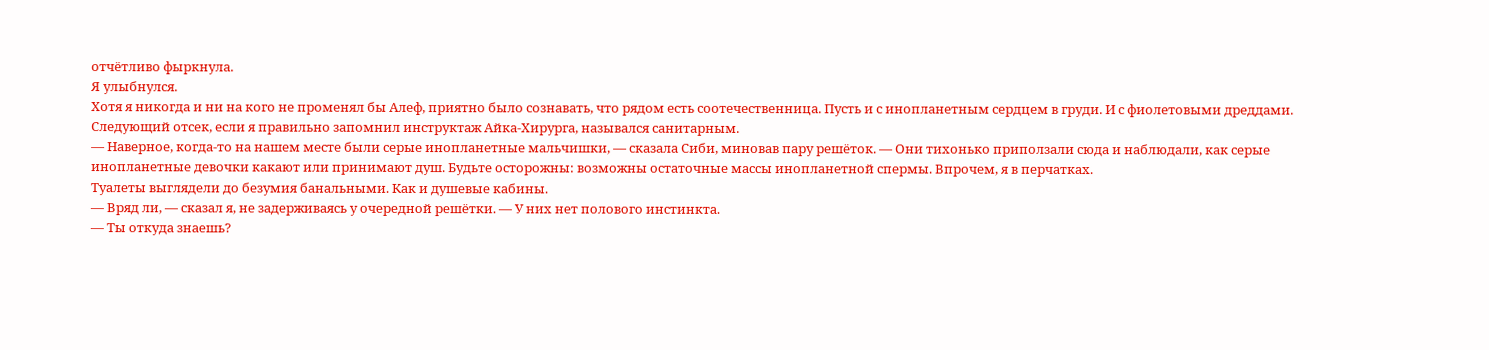отчётливо фыркнула.
Я улыбнулся.
Хотя я никогда и ни на кого не променял бы Алеф, приятно было сознавать, что рядом есть соотечественница. Пусть и с инопланетным сердцем в груди. И с фиолетовыми дреддами.
Следующий отсек, если я правильно запомнил инструктаж Айка-Хирурга, назывался санитарным.
— Наверное, когда-то на нашем месте были серые инопланетные мальчишки, — сказала Сиби, миновав пару решёток. — Они тихонько приползали сюда и наблюдали, как серые инопланетные девочки какают или принимают душ. Будьте осторожны: возможны остаточные массы инопланетной спермы. Впрочем, я в перчатках.
Туалеты выглядели до безумия банальными. Как и душевые кабины.
— Вряд ли, — сказал я, не задерживаясь у очередной решётки. — У них нет полового инстинкта.
— Ты откуда знаешь?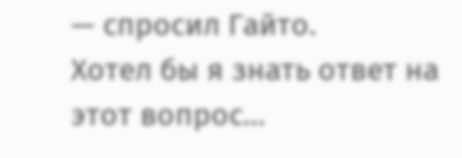— спросил Гайто.
Хотел бы я знать ответ на этот вопрос…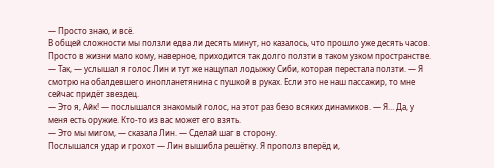— Просто знаю, и всё.
В общей сложности мы ползли едва ли десять минут, но казалось, что прошло уже десять часов. Просто в жизни мало кому, наверное, приходится так долго ползти в таком узком пространстве.
— Так, — услышал я голос Лин и тут же нащупал лодыжку Сиби, которая перестала ползти. — Я смотрю на обалдевшего инопланетянина с пушкой в руках. Если это не наш пассажир, то мне сейчас придёт звездец.
— Это я, Айк! — послышался знакомый голос, на этот раз безо всяких динамиков. — Я… Да, у меня есть оружие. Кто-то из вас может его взять.
— Это мы мигом, — сказала Лин. — Сделай шаг в сторону.
Послышался удар и грохот — Лин вышибла решётку. Я прополз вперёд и,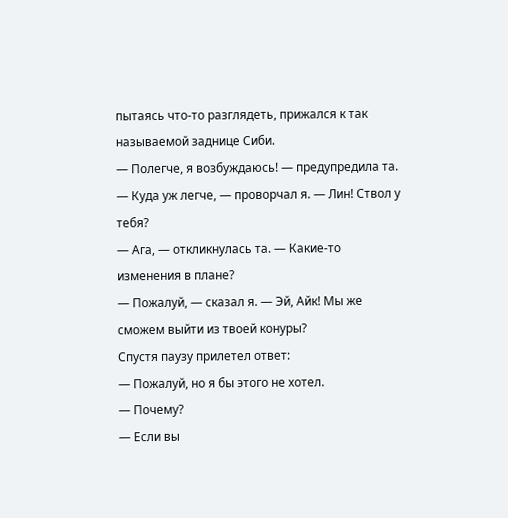пытаясь что-то разглядеть, прижался к так называемой заднице Сиби.
— Полегче, я возбуждаюсь! — предупредила та.
— Куда уж легче, — проворчал я. — Лин! Ствол у тебя?
— Ага, — откликнулась та. — Какие-то изменения в плане?
— Пожалуй, — сказал я. — Эй, Айк! Мы же сможем выйти из твоей конуры?
Спустя паузу прилетел ответ:
— Пожалуй, но я бы этого не хотел.
— Почему?
— Если вы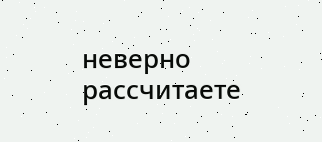неверно рассчитаете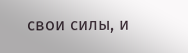свои силы, и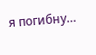я погибну…